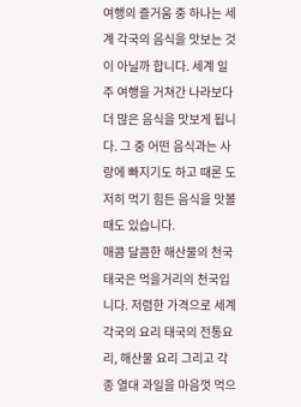여행의 즐거움 중 하나는 세계 각국의 음식을 맛보는 것이 아닐까 합니다. 세계 일주 여행을 거쳐간 나라보다 더 많은 음식을 맛보게 됩니다. 그 중 어떤 음식과는 사랑에 빠지기도 하고 때론 도저히 먹기 힘든 음식을 맛볼 때도 있습니다.
매콤 달콤한 해산물의 천국 태국은 먹을거리의 천국입니다. 저렴한 가격으로 세계 각국의 요리 태국의 전통요리, 해산물 요리 그리고 각종 열대 과일을 마음껏 먹으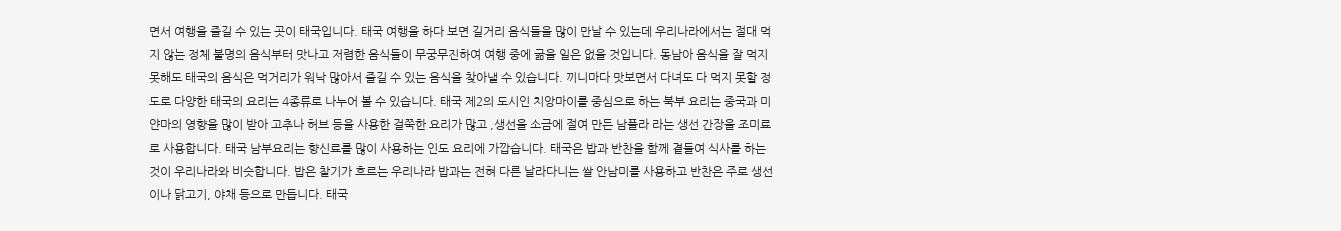면서 여행을 즐길 수 있는 곳이 태국입니다. 태국 여행을 하다 보면 길거리 음식들을 많이 만날 수 있는데 우리나라에서는 절대 먹지 않는 정체 불명의 음식부터 맛나고 저렴한 음식들이 무궁무진하여 여행 중에 굶을 일은 없을 것입니다. 동남아 음식을 잘 먹지 못해도 태국의 음식은 먹거리가 워낙 많아서 즐길 수 있는 음식을 찾아낼 수 있습니다. 끼니마다 맛보면서 다녀도 다 먹지 못할 정도로 다양한 태국의 요리는 4종류로 나누어 볼 수 있습니다. 태국 제2의 도시인 치앙마이를 중심으로 하는 북부 요리는 중국과 미얀마의 영향을 많이 받아 고추나 허브 등을 사용한 걸쭉한 요리가 많고 ,생선을 소금에 절여 만든 남플라 라는 생선 간장을 조미료로 사용합니다. 태국 남부요리는 향신료를 많이 사용하는 인도 요리에 가깝습니다. 태국은 밥과 반찬을 함께 곁들여 식사를 하는 것이 우리나라와 비슷합니다. 밥은 찰기가 흐르는 우리나라 밥과는 전혀 다른 날라다니는 쌀 안남미를 사용하고 반찬은 주로 생선이나 닭고기, 야채 등으로 만듭니다. 태국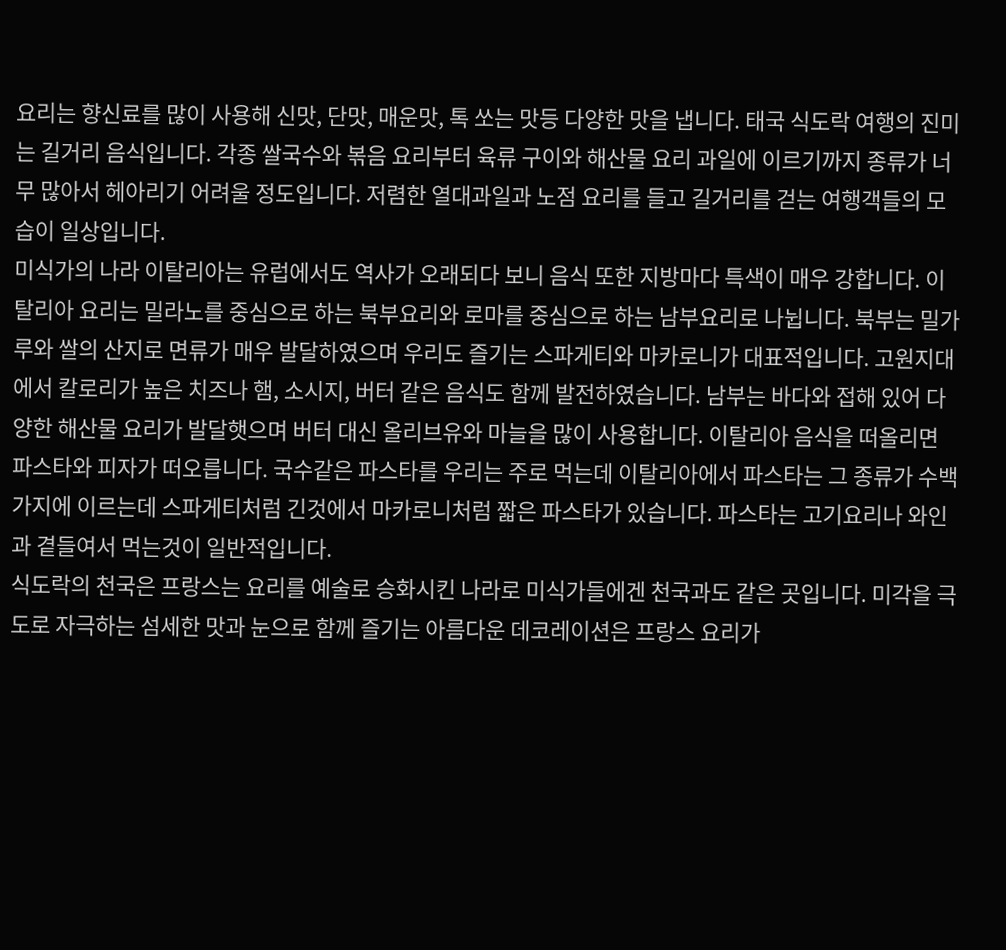요리는 향신료를 많이 사용해 신맛, 단맛, 매운맛, 톡 쏘는 맛등 다양한 맛을 냅니다. 태국 식도락 여행의 진미는 길거리 음식입니다. 각종 쌀국수와 볶음 요리부터 육류 구이와 해산물 요리 과일에 이르기까지 종류가 너무 많아서 헤아리기 어려울 정도입니다. 저렴한 열대과일과 노점 요리를 들고 길거리를 걷는 여행객들의 모습이 일상입니다.
미식가의 나라 이탈리아는 유럽에서도 역사가 오래되다 보니 음식 또한 지방마다 특색이 매우 강합니다. 이탈리아 요리는 밀라노를 중심으로 하는 북부요리와 로마를 중심으로 하는 남부요리로 나뉩니다. 북부는 밀가루와 쌀의 산지로 면류가 매우 발달하였으며 우리도 즐기는 스파게티와 마카로니가 대표적입니다. 고원지대에서 칼로리가 높은 치즈나 햄, 소시지, 버터 같은 음식도 함께 발전하였습니다. 남부는 바다와 접해 있어 다양한 해산물 요리가 발달햇으며 버터 대신 올리브유와 마늘을 많이 사용합니다. 이탈리아 음식을 떠올리면 파스타와 피자가 떠오릅니다. 국수같은 파스타를 우리는 주로 먹는데 이탈리아에서 파스타는 그 종류가 수백 가지에 이르는데 스파게티처럼 긴것에서 마카로니처럼 짧은 파스타가 있습니다. 파스타는 고기요리나 와인과 곁들여서 먹는것이 일반적입니다.
식도락의 천국은 프랑스는 요리를 예술로 승화시킨 나라로 미식가들에겐 천국과도 같은 곳입니다. 미각을 극도로 자극하는 섬세한 맛과 눈으로 함께 즐기는 아름다운 데코레이션은 프랑스 요리가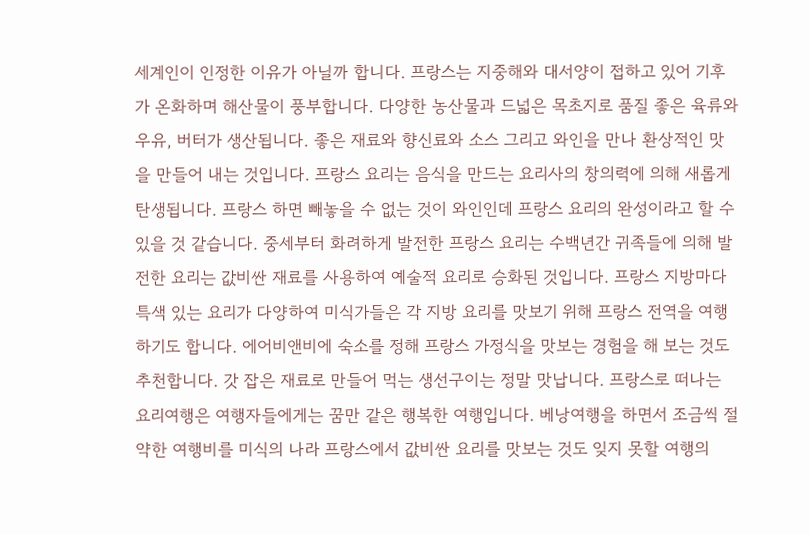세계인이 인정한 이유가 아닐까 합니다. 프랑스는 지중해와 대서양이 접하고 있어 기후가 온화하며 해산물이 풍부합니다. 다양한 농산물과 드넓은 목초지로 품질 좋은 육류와 우유, 버터가 생산됩니다. 좋은 재료와 향신료와 소스 그리고 와인을 만나 환상적인 맛을 만들어 내는 것입니다. 프랑스 요리는 음식을 만드는 요리사의 창의력에 의해 새롭게 탄생됩니다. 프랑스 하면 빼놓을 수 없는 것이 와인인데 프랑스 요리의 완성이라고 할 수 있을 것 같습니다. 중세부터 화려하게 발전한 프랑스 요리는 수백년간 귀족들에 의해 발전한 요리는 값비싼 재료를 사용하여 예술적 요리로 승화된 것입니다. 프랑스 지방마다 특색 있는 요리가 다양하여 미식가들은 각 지방 요리를 맛보기 위해 프랑스 전역을 여행하기도 합니다. 에어비앤비에 숙소를 정해 프랑스 가정식을 맛보는 경험을 해 보는 것도 추천합니다. 갓 잡은 재료로 만들어 먹는 생선구이는 정말 맛납니다. 프랑스로 떠나는 요리여행은 여행자들에게는 꿈만 같은 행복한 여행입니다. 베낭여행을 하면서 조금씩 절약한 여행비를 미식의 나라 프랑스에서 값비싼 요리를 맛보는 것도 잊지 못할 여행의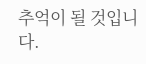추억이 될 것입니다.